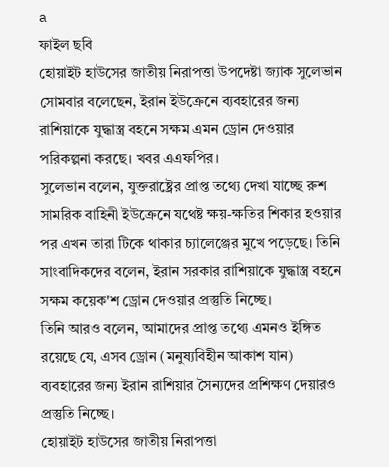a
ফাইল ছবি
হোয়াইট হাউসের জাতীয় নিরাপত্তা উপদেষ্টা জ্যাক সুলেভান সোমবার বলেছেন, ইরান ইউক্রেনে ব্যবহারের জন্য রাশিয়াকে যুদ্ধাস্ত্র বহনে সক্ষম এমন ড্রোন দেওয়ার পরিকল্পনা করছে। খবর এএফপির।
সুলেভান বলেন, যুক্তরাষ্ট্রের প্রাপ্ত তথ্যে দেখা যাচ্ছে রুশ সামরিক বাহিনী ইউক্রেনে যথেষ্ট ক্ষয়-ক্ষতির শিকার হওয়ার পর এখন তারা টিকে থাকার চ্যালেঞ্জের মুখে পড়েছে। তিনি সাংবাদিকদের বলেন, ইরান সরকার রাশিয়াকে যুদ্ধাস্ত্র বহনে সক্ষম কয়েক'শ ড্রোন দেওয়ার প্রস্তুতি নিচ্ছে।
তিনি আরও বলেন, আমাদের প্রাপ্ত তথ্যে এমনও ইঙ্গিত রয়েছে যে, এসব ড্রোন (মনুষ্যবিহীন আকাশ যান) ব্যবহারের জন্য ইরান রাশিয়ার সৈন্যদের প্রশিক্ষণ দেয়ারও প্রস্তুতি নিচ্ছে।
হোয়াইট হাউসের জাতীয় নিরাপত্তা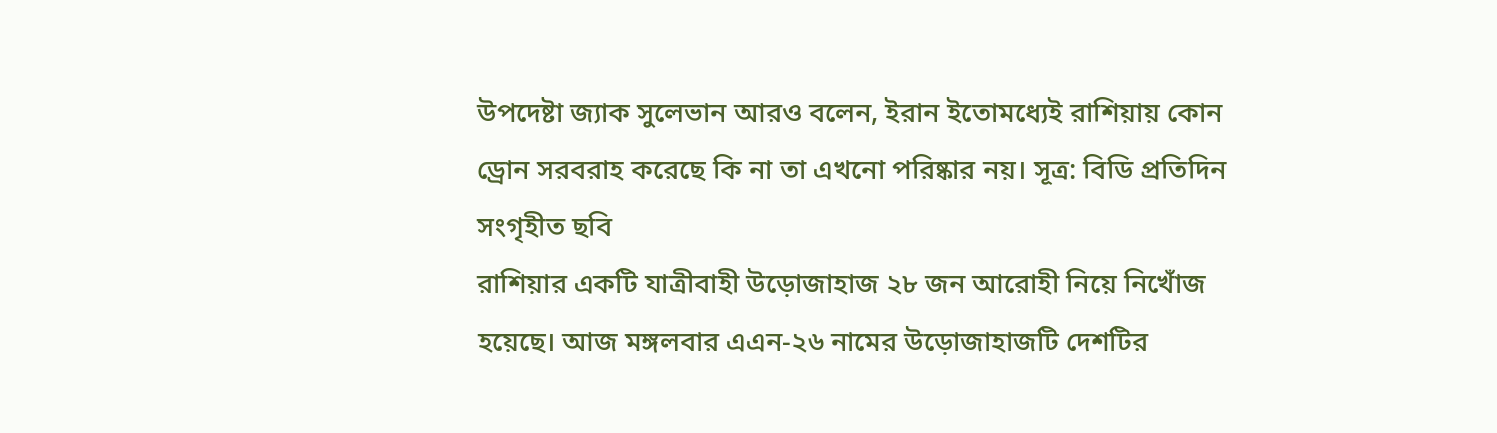উপদেষ্টা জ্যাক সুলেভান আরও বলেন, ইরান ইতোমধ্যেই রাশিয়ায় কোন ড্রোন সরবরাহ করেছে কি না তা এখনো পরিষ্কার নয়। সূত্র: বিডি প্রতিদিন
সংগৃহীত ছবি
রাশিয়ার একটি যাত্রীবাহী উড়োজাহাজ ২৮ জন আরোহী নিয়ে নিখোঁজ হয়েছে। আজ মঙ্গলবার এএন-২৬ নামের উড়োজাহাজটি দেশটির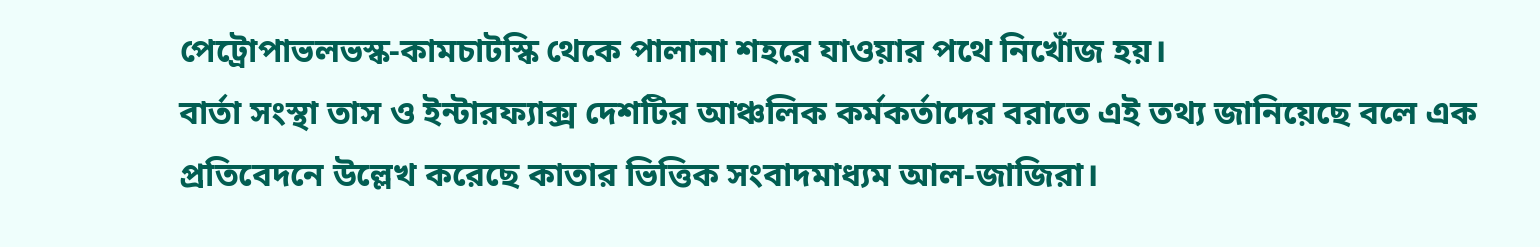পেট্রোপাভলভস্ক-কামচাটস্কি থেকে পালানা শহরে যাওয়ার পথে নিখোঁজ হয়।
বার্তা সংস্থা তাস ও ইন্টারফ্যাক্স দেশটির আঞ্চলিক কর্মকর্তাদের বরাতে এই তথ্য জানিয়েছে বলে এক প্রতিবেদনে উল্লেখ করেছে কাতার ভিত্তিক সংবাদমাধ্যম আল-জাজিরা।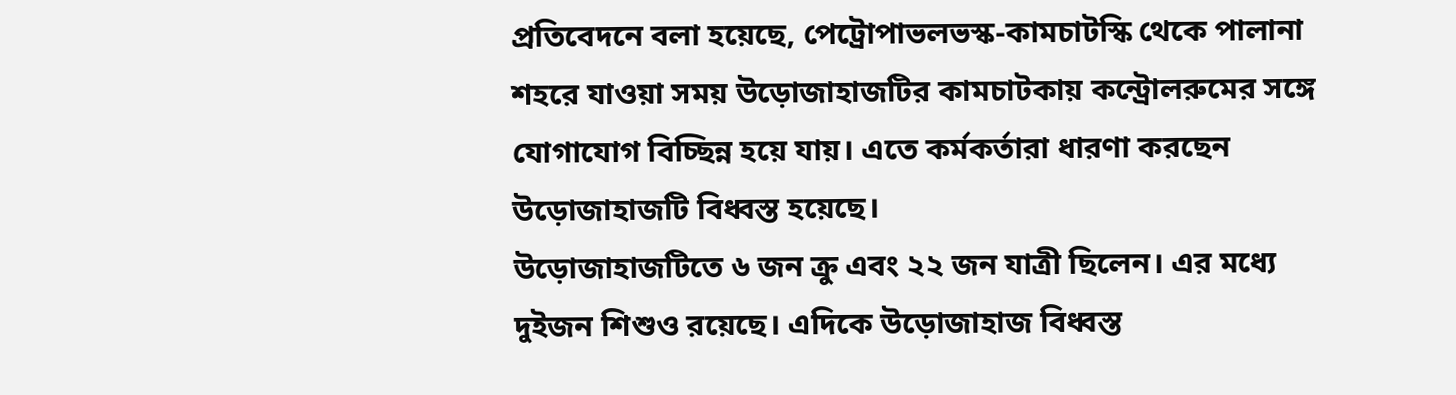প্রতিবেদনে বলা হয়েছে, পেট্রোপাভলভস্ক-কামচাটস্কি থেকে পালানা শহরে যাওয়া সময় উড়োজাহাজটির কামচাটকায় কন্ট্রোলরুমের সঙ্গে যোগাযোগ বিচ্ছিন্ন হয়ে যায়। এতে কর্মকর্তারা ধারণা করছেন উড়োজাহাজটি বিধ্বস্ত হয়েছে।
উড়োজাহাজটিতে ৬ জন ক্রু এবং ২২ জন যাত্রী ছিলেন। এর মধ্যে দুইজন শিশুও রয়েছে। এদিকে উড়োজাহাজ বিধ্বস্ত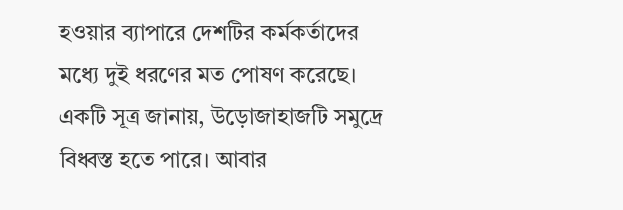হওয়ার ব্যাপারে দেশটির কর্মকর্তাদের মধ্যে দুই ধরণের মত পোষণ করেছে। একটি সূত্র জানায়, উড়োজাহাজটি সমুদ্রে বিধ্বস্ত হতে পারে। আবার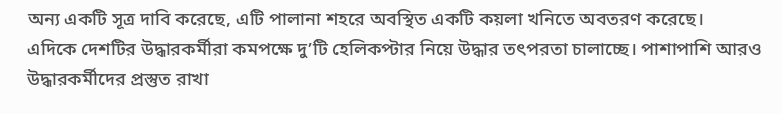অন্য একটি সূত্র দাবি করেছে, এটি পালানা শহরে অবস্থিত একটি কয়লা খনিতে অবতরণ করেছে।
এদিকে দেশটির উদ্ধারকর্মীরা কমপক্ষে দু’টি হেলিকপ্টার নিয়ে উদ্ধার তৎপরতা চালাচ্ছে। পাশাপাশি আরও উদ্ধারকর্মীদের প্রস্তুত রাখা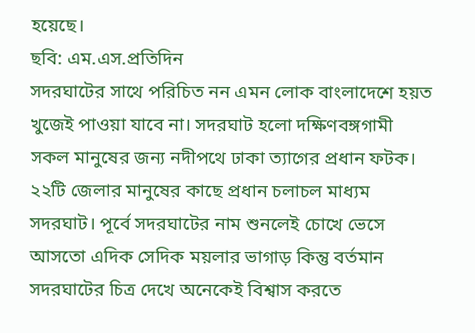হয়েছে।
ছবি: এম.এস.প্রতিদিন
সদরঘাটের সাথে পরিচিত নন এমন লোক বাংলাদেশে হয়ত খুজেই পাওয়া যাবে না। সদরঘাট হলো দক্ষিণবঙ্গগামী সকল মানুষের জন্য নদীপথে ঢাকা ত্যাগের প্রধান ফটক। ২২টি জেলার মানুষের কাছে প্রধান চলাচল মাধ্যম সদরঘাট। পূর্বে সদরঘাটের নাম শুনলেই চোখে ভেসে আসতো এদিক সেদিক ময়লার ভাগাড় কিন্তু বর্তমান সদরঘাটের চিত্র দেখে অনেকেই বিশ্বাস করতে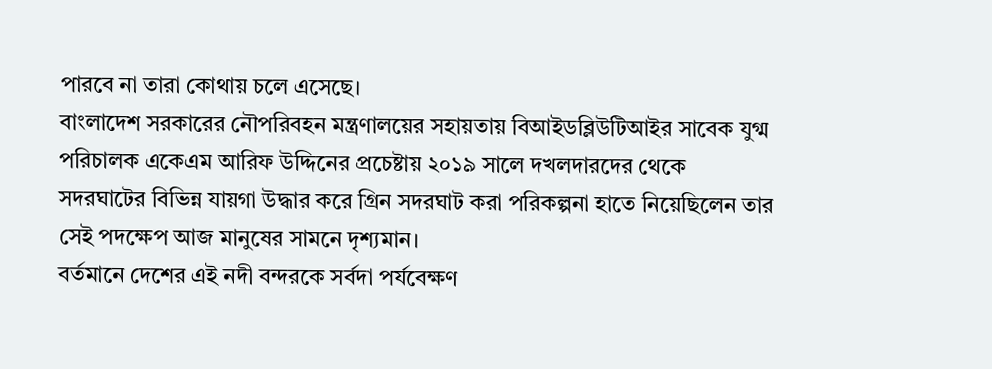পারবে না তারা কোথায় চলে এসেছে।
বাংলাদেশ সরকারের নৌপরিবহন মন্ত্রণালয়ের সহায়তায় বিআইডব্লিউটিআইর সাবেক যুগ্ম পরিচালক একেএম আরিফ উদ্দিনের প্রচেষ্টায় ২০১৯ সালে দখলদারদের থেকে সদরঘাটের বিভিন্ন যায়গা উদ্ধার করে গ্রিন সদরঘাট করা পরিকল্পনা হাতে নিয়েছিলেন তার সেই পদক্ষেপ আজ মানুষের সামনে দৃশ্যমান।
বর্তমানে দেশের এই নদী বন্দরকে সর্বদা পর্যবেক্ষণ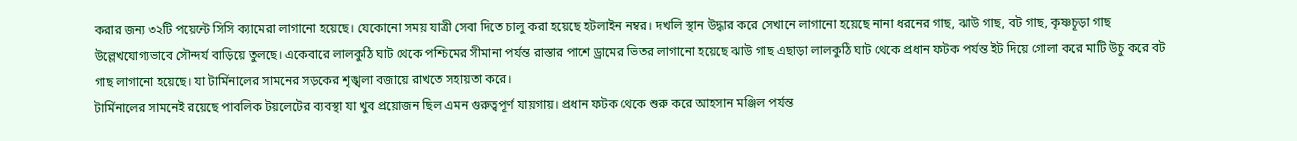করার জন্য ৩২টি পয়েন্টে সিসি ক্যামেরা লাগানো হয়েছে। যেকোনো সময় যাত্রী সেবা দিতে চালু করা হয়েছে হটলাইন নম্বর। দখলি স্থান উদ্ধার করে সেখানে লাগানো হয়েছে নানা ধরনের গাছ, ঝাউ গাছ, বট গাছ, কৃষ্ণচূড়া গাছ উল্লেখযোগ্যভাবে সৌন্দর্য বাড়িয়ে তুলছে। একেবারে লালকুঠি ঘাট থেকে পশ্চিমের সীমানা পর্যন্ত রাস্তার পাশে ড্রামের ভিতর লাগানো হয়েছে ঝাউ গাছ এছাড়া লালকুঠি ঘাট থেকে প্রধান ফটক পর্যন্ত ইট দিয়ে গোলা করে মাটি উচু করে বট গাছ লাগানো হয়েছে। যা টার্মিনালের সামনের সড়কের শৃঙ্খলা বজায়ে রাখতে সহায়তা করে।
টার্মিনালের সামনেই রয়েছে পাবলিক টয়লেটের ব্যবস্থা যা খুব প্রয়োজন ছিল এমন গুরুত্বপূর্ণ যায়গায়। প্রধান ফটক থেকে শুরু করে আহসান মঞ্জিল পর্যন্ত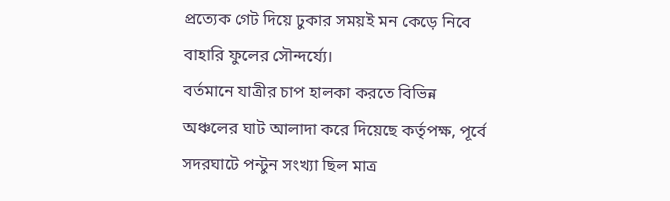প্রত্যেক গেট দিয়ে ঢুকার সময়ই মন কেড়ে নিবে বাহারি ফুলের সৌন্দর্য্যে।
বর্তমানে যাত্রীর চাপ হালকা করতে বিভিন্ন অঞ্চলের ঘাট আলাদা করে দিয়েছে কর্তৃপক্ষ, পূর্বে সদরঘাটে পন্টুন সংখ্যা ছিল মাত্র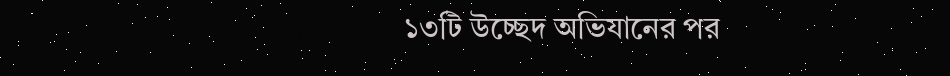১৩টি উচ্ছেদ অভিযানের পর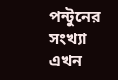পন্টুনের সংখ্যা এখন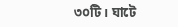৩০টি। ঘাটে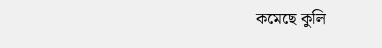কমেছে কুলি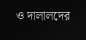ও দালালদের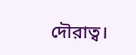দৌরাত্ব।